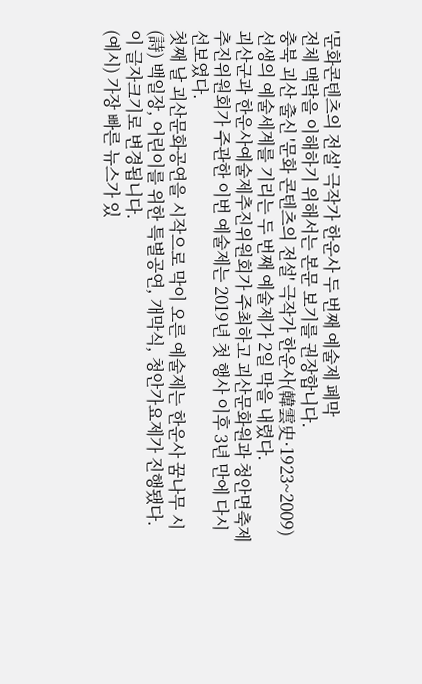'문화콘텐츠의 전설' 극작가 한운사 두 번째 예술제 폐막
전체 맥락을 이해하기 위해서는 본문 보기를 권장합니다.
충북 괴산 출신 '문화 콘텐츠의 전설' 극작가 한운사(韓雲史·1923~2009) 선생의 예술세계를 기리는 두 번째 예술제가 2일 막을 내렸다.
괴산군과 한운사예술제추진위원회가 주최하고 괴산문화원과 청안면축제추진위원회가 주관한 이번 예술제는 2019년 첫 행사 이후 3년 만에 다시 선보였다.
첫째 날 괴산문화공연을 시작으로 막이 오른 예술제는 한운사 꿈나무 시(詩) 백일장, 어린이를 위한 특별공연, 개막식, 청안가요제가 진행됐다.
이 글자크기로 변경됩니다.
(예시) 가장 빠른 뉴스가 있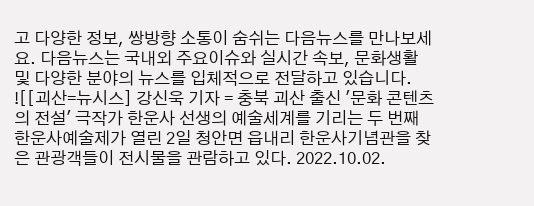고 다양한 정보, 쌍방향 소통이 숨쉬는 다음뉴스를 만나보세요. 다음뉴스는 국내외 주요이슈와 실시간 속보, 문화생활 및 다양한 분야의 뉴스를 입체적으로 전달하고 있습니다.
![[괴산=뉴시스] 강신욱 기자 = 충북 괴산 출신 '문화 콘텐츠의 전설' 극작가 한운사 선생의 예술세계를 기리는 두 번째 한운사예술제가 열린 2일 청안면 읍내리 한운사기념관을 찾은 관광객들이 전시물을 관람하고 있다. 2022.10.02.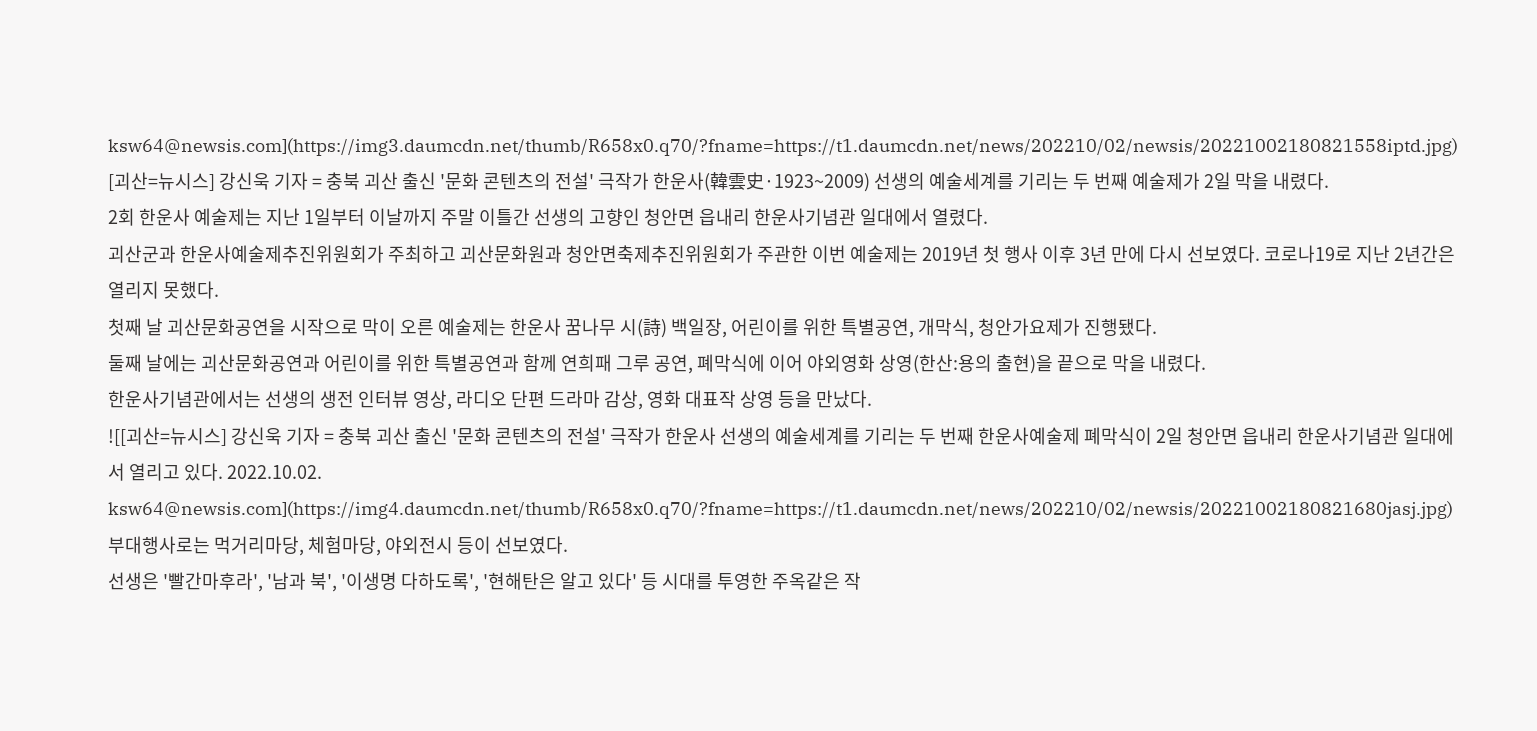ksw64@newsis.com](https://img3.daumcdn.net/thumb/R658x0.q70/?fname=https://t1.daumcdn.net/news/202210/02/newsis/20221002180821558iptd.jpg)
[괴산=뉴시스] 강신욱 기자 = 충북 괴산 출신 '문화 콘텐츠의 전설' 극작가 한운사(韓雲史·1923~2009) 선생의 예술세계를 기리는 두 번째 예술제가 2일 막을 내렸다.
2회 한운사 예술제는 지난 1일부터 이날까지 주말 이틀간 선생의 고향인 청안면 읍내리 한운사기념관 일대에서 열렸다.
괴산군과 한운사예술제추진위원회가 주최하고 괴산문화원과 청안면축제추진위원회가 주관한 이번 예술제는 2019년 첫 행사 이후 3년 만에 다시 선보였다. 코로나19로 지난 2년간은 열리지 못했다.
첫째 날 괴산문화공연을 시작으로 막이 오른 예술제는 한운사 꿈나무 시(詩) 백일장, 어린이를 위한 특별공연, 개막식, 청안가요제가 진행됐다.
둘째 날에는 괴산문화공연과 어린이를 위한 특별공연과 함께 연희패 그루 공연, 폐막식에 이어 야외영화 상영(한산:용의 출현)을 끝으로 막을 내렸다.
한운사기념관에서는 선생의 생전 인터뷰 영상, 라디오 단편 드라마 감상, 영화 대표작 상영 등을 만났다.
![[괴산=뉴시스] 강신욱 기자 = 충북 괴산 출신 '문화 콘텐츠의 전설' 극작가 한운사 선생의 예술세계를 기리는 두 번째 한운사예술제 폐막식이 2일 청안면 읍내리 한운사기념관 일대에서 열리고 있다. 2022.10.02. ksw64@newsis.com](https://img4.daumcdn.net/thumb/R658x0.q70/?fname=https://t1.daumcdn.net/news/202210/02/newsis/20221002180821680jasj.jpg)
부대행사로는 먹거리마당, 체험마당, 야외전시 등이 선보였다.
선생은 '빨간마후라', '남과 북', '이생명 다하도록', '현해탄은 알고 있다' 등 시대를 투영한 주옥같은 작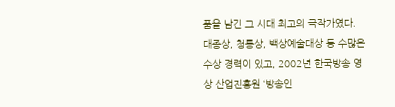품을 남긴 그 시대 최고의 극작가였다.
대종상, 청룡상, 백상예술대상 등 수많은 수상 경력이 있고, 2002년 한국방송 영상 산업진흥원 ‘방송인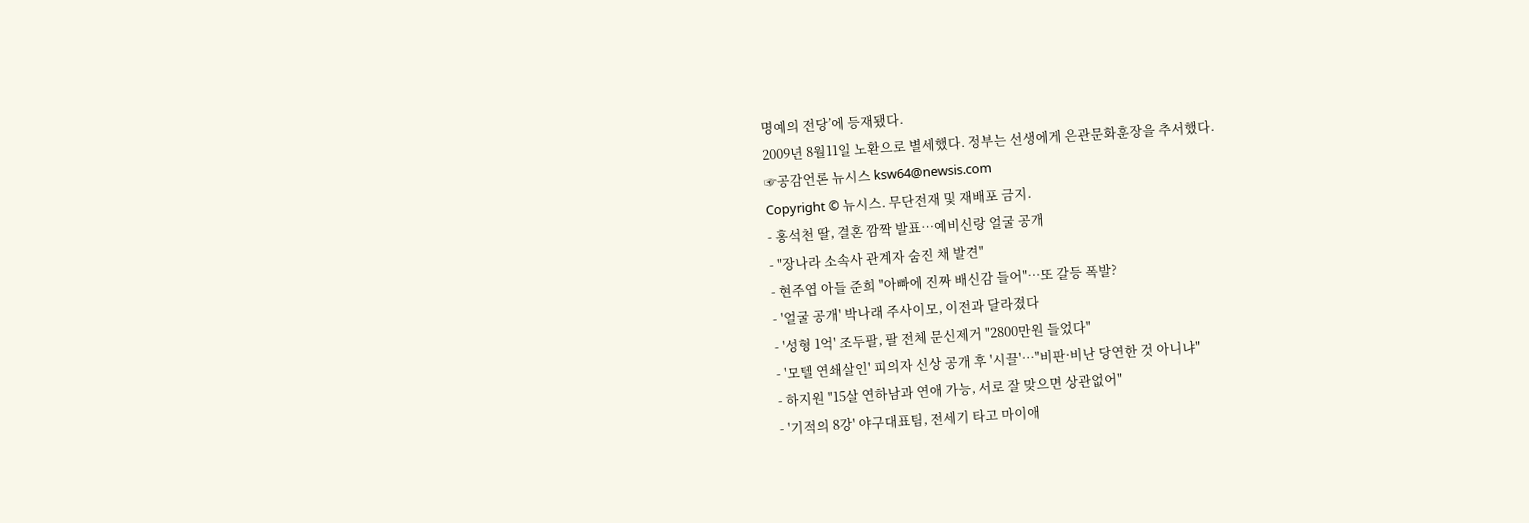명예의 전당’에 등재됐다.
2009년 8월11일 노환으로 별세했다. 정부는 선생에게 은관문화훈장을 추서했다.
☞공감언론 뉴시스 ksw64@newsis.com
Copyright © 뉴시스. 무단전재 및 재배포 금지.
- 홍석천 딸, 결혼 깜짝 발표…예비신랑 얼굴 공개
- "장나라 소속사 관계자 숨진 채 발견"
- 현주엽 아들 준희 "아빠에 진짜 배신감 들어"…또 갈등 폭발?
- '얼굴 공개' 박나래 주사이모, 이전과 달라졌다
- '성형 1억' 조두팔, 팔 전체 문신제거 "2800만원 들었다"
- '모텔 연쇄살인' 피의자 신상 공개 후 '시끌'…"비판·비난 당연한 것 아니냐"
- 하지원 "15살 연하남과 연애 가능, 서로 잘 맞으면 상관없어"
- '기적의 8강' 야구대표팀, 전세기 타고 마이애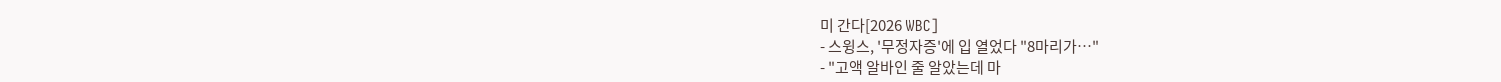미 간다[2026 WBC]
- 스윙스, '무정자증'에 입 열었다 "8마리가…"
- "고액 알바인 줄 알았는데 마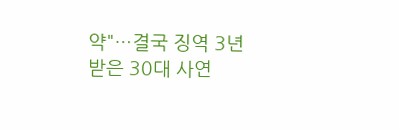약"…결국 징역 3년 받은 30대 사연